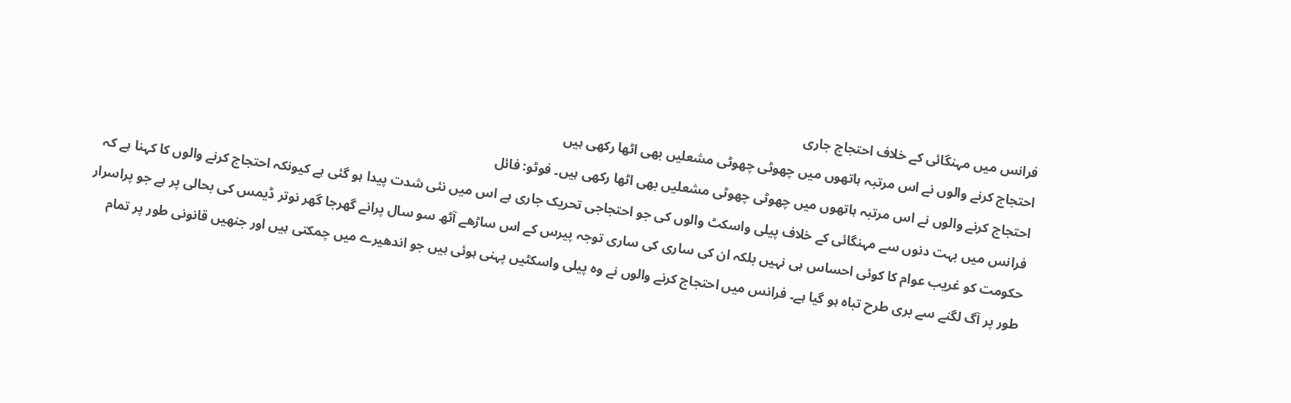فرانس میں مہنگائی کے خلاف احتجاج جاری
احتجاج کرنے والوں نے اس مرتبہ ہاتھوں میں چھوٹی چھوٹی مشعلیں بھی اٹھا رکھی ہیں
احتجاج کرنے والوں نے اس مرتبہ ہاتھوں میں چھوٹی چھوٹی مشعلیں بھی اٹھا رکھی ہیں۔ فوٹو: فائل
فرانس میں بہت دنوں سے مہنگائی کے خلاف پیلی واسکٹ والوں کی جو احتجاجی تحریک جاری ہے اس میں نئی شدت پیدا ہو گئی ہے کیونکہ احتجاج کرنے والوں کا کہنا ہے کہ حکومت کو غریب عوام کا کوئی احساس ہی نہیں بلکہ ان کی ساری کی ساری توجہ پیرس کے اس ساڑھے آٹھ سو سال پرانے گھرجا گھر نوتر ڈیمس کی بحالی پر ہے جو پراسرار طور پر آگ لگنے سے بری طرح تباہ ہو گیا ہے۔ فرانس میں احتجاج کرنے والوں نے وہ پیلی واسکٹیں پہنی ہوئی ہیں جو اندھیرے میں چمکتی ہیں اور جنھیں قانونی طور پر تمام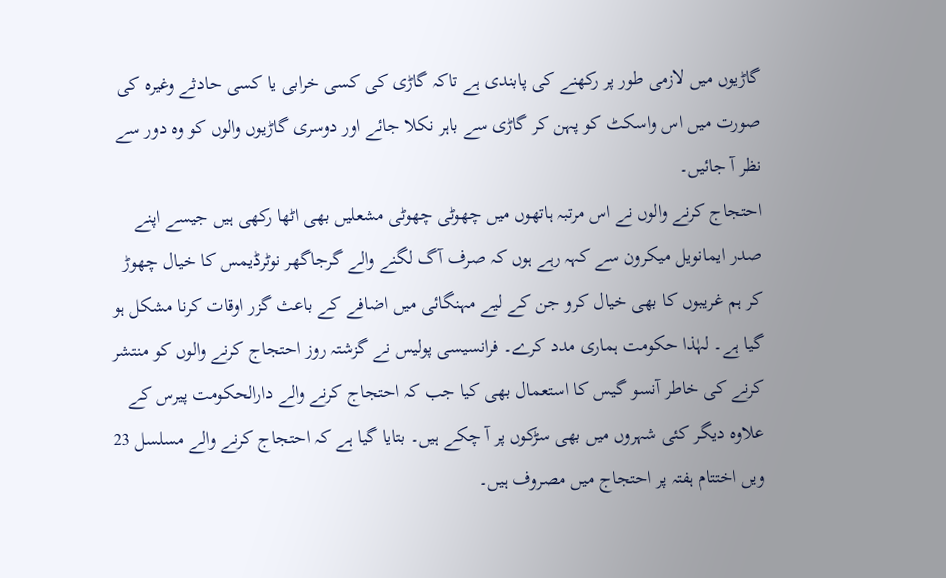گاڑیوں میں لازمی طور پر رکھنے کی پابندی ہے تاکہ گاڑی کی کسی خرابی یا کسی حادثے وغیرہ کی صورت میں اس واسکٹ کو پہن کر گاڑی سے باہر نکلا جائے اور دوسری گاڑیوں والوں کو وہ دور سے نظر آ جائیں۔
احتجاج کرنے والوں نے اس مرتبہ ہاتھوں میں چھوٹی چھوٹی مشعلیں بھی اٹھا رکھی ہیں جیسے اپنے صدر ایمانویل میکرون سے کہہ رہے ہوں کہ صرف آگ لگنے والے گرجاگھر نوٹرڈیمس کا خیال چھوڑ کر ہم غریبوں کا بھی خیال کرو جن کے لیے مہنگائی میں اضافے کے باعث گزر اوقات کرنا مشکل ہو گیا ہے۔ لہٰذا حکومت ہماری مدد کرے۔ فرانسیسی پولیس نے گزشتہ روز احتجاج کرنے والوں کو منتشر کرنے کی خاطر آنسو گیس کا استعمال بھی کیا جب کہ احتجاج کرنے والے دارالحکومت پیرس کے علاوہ دیگر کئی شہروں میں بھی سڑکوں پر آ چکے ہیں۔ بتایا گیا ہے کہ احتجاج کرنے والے مسلسل 23 ویں اختتام ہفتہ پر احتجاج میں مصروف ہیں۔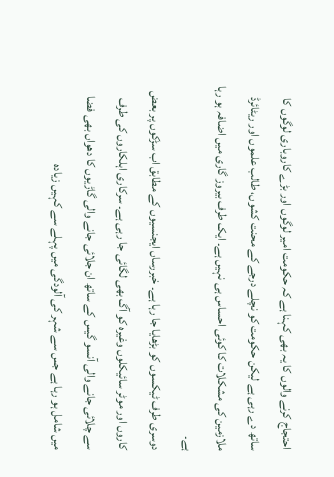احتجاج کرنے والوں کا یہ بھی کہنا ہے کہ حکومت امیر لوگوں اور بڑے کاروباری لوگوں کا ساتھ دے رہی ہے لیکن حکومت کو نچلے درجے کے محنت کشوں، طالب علموں اور ریٹائرڈ ملازمین کی مشکلات کا کوئی احساس ہی نہیں ہے۔ ایک طرف بیروز گاری میں اضافہ ہو رہا ہے۔
دوسری طرف ٹیکسوں کو بڑھایا جا رہا ہے۔ خبررساں ایجنسیوں کے مطابق اب سڑکوں پر بعض کاروں اور موٹر سائیکلوں وغیرہ کو آگ بھی لگائی جا رہی ہے۔ سرکاری اہلکاروں کی طرف سے چلائی جانے والی آنسو گیس کے ساتھ ان جلائی جانے والی گاڑیوں کا دھواں بھی فضا میں شامل ہو رہا ہے جس سے شہر کی آلودگی میں پہلے سے کہیں زیادہ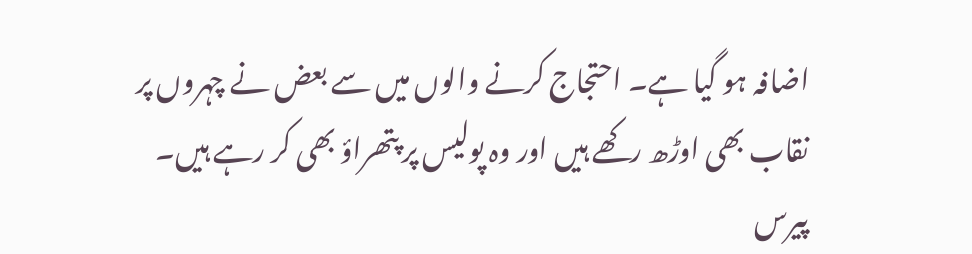اضافہ ہو گیا ہے۔ احتجاج کرنے والوں میں سے بعض نے چہروں پر نقاب بھی اوڑھ رکھے ہیں اور وہ پولیس پر پتھراؤ بھی کر رہے ہیں۔ پیرس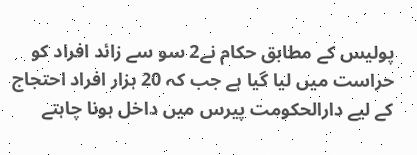پولیس کے مطابق حکام نے2 سو سے زائد افراد کو حراست میں لیا گیا ہے جب کہ 20 ہزار افراد احتجاج کے لیے دارالحکومت پیرس میں داخل ہونا چاہتے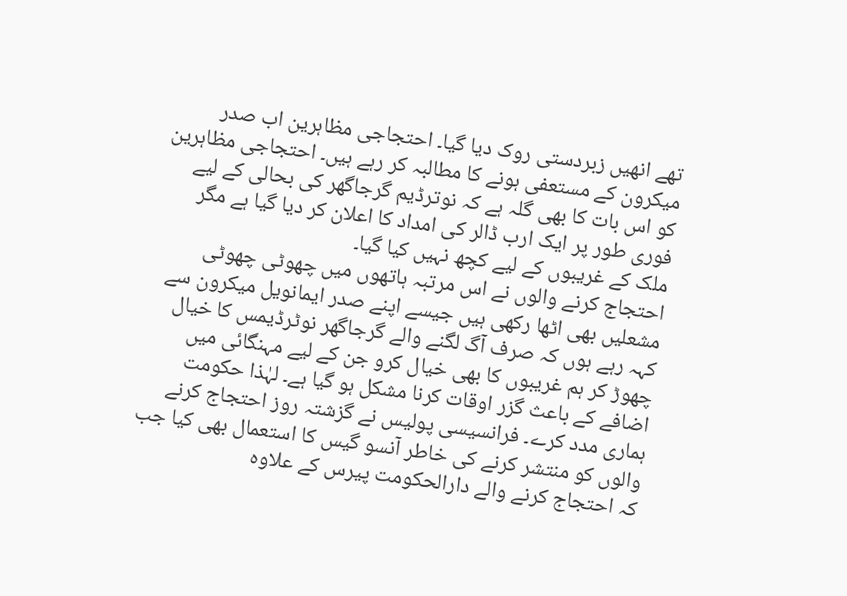تھے انھیں زبردستی روک دیا گیا۔ احتجاجی مظاہرین اب صدر میکرون کے مستعفی ہونے کا مطالبہ کر رہے ہیں۔ احتجاجی مظاہرین کو اس بات کا بھی گلہ ہے کہ نوترڈیم گرجاگھر کی بحالی کے لیے فوری طور پر ایک ارب ڈالر کی امداد کا اعلان کر دیا گیا ہے مگر ملک کے غریبوں کے لیے کچھ نہیں کیا گیا۔
احتجاج کرنے والوں نے اس مرتبہ ہاتھوں میں چھوٹی چھوٹی مشعلیں بھی اٹھا رکھی ہیں جیسے اپنے صدر ایمانویل میکرون سے کہہ رہے ہوں کہ صرف آگ لگنے والے گرجاگھر نوٹرڈیمس کا خیال چھوڑ کر ہم غریبوں کا بھی خیال کرو جن کے لیے مہنگائی میں اضافے کے باعث گزر اوقات کرنا مشکل ہو گیا ہے۔ لہٰذا حکومت ہماری مدد کرے۔ فرانسیسی پولیس نے گزشتہ روز احتجاج کرنے والوں کو منتشر کرنے کی خاطر آنسو گیس کا استعمال بھی کیا جب کہ احتجاج کرنے والے دارالحکومت پیرس کے علاوہ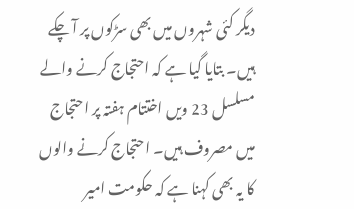دیگر کئی شہروں میں بھی سڑکوں پر آ چکے ہیں۔ بتایا گیا ہے کہ احتجاج کرنے والے مسلسل 23 ویں اختتام ہفتہ پر احتجاج میں مصروف ہیں۔ احتجاج کرنے والوں کا یہ بھی کہنا ہے کہ حکومت امیر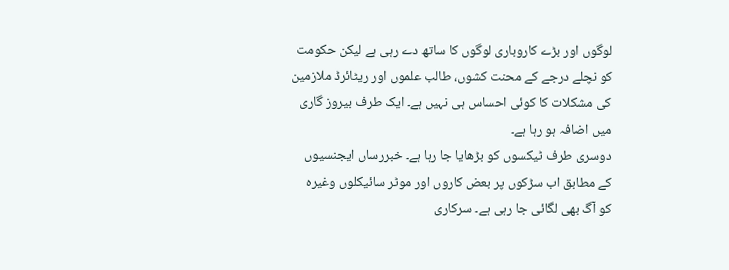لوگوں اور بڑے کاروباری لوگوں کا ساتھ دے رہی ہے لیکن حکومت کو نچلے درجے کے محنت کشوں، طالب علموں اور ریٹائرڈ ملازمین کی مشکلات کا کوئی احساس ہی نہیں ہے۔ ایک طرف بیروز گاری میں اضافہ ہو رہا ہے۔
دوسری طرف ٹیکسوں کو بڑھایا جا رہا ہے۔ خبررساں ایجنسیوں کے مطابق اب سڑکوں پر بعض کاروں اور موٹر سائیکلوں وغیرہ کو آگ بھی لگائی جا رہی ہے۔ سرکاری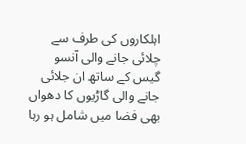اہلکاروں کی طرف سے چلائی جانے والی آنسو گیس کے ساتھ ان جلائی جانے والی گاڑیوں کا دھواں بھی فضا میں شامل ہو رہا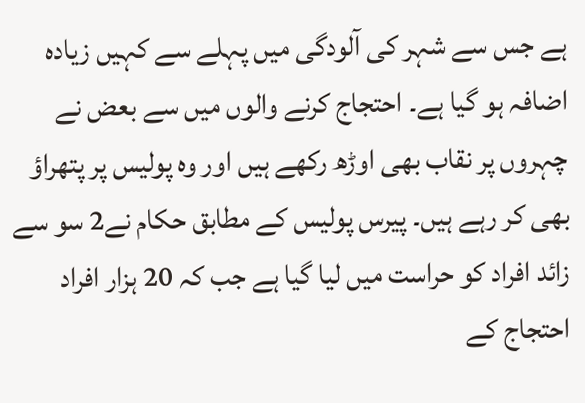ہے جس سے شہر کی آلودگی میں پہلے سے کہیں زیادہ اضافہ ہو گیا ہے۔ احتجاج کرنے والوں میں سے بعض نے چہروں پر نقاب بھی اوڑھ رکھے ہیں اور وہ پولیس پر پتھراؤ بھی کر رہے ہیں۔ پیرس پولیس کے مطابق حکام نے2 سو سے زائد افراد کو حراست میں لیا گیا ہے جب کہ 20 ہزار افراد احتجاج کے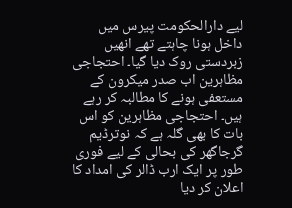لیے دارالحکومت پیرس میں داخل ہونا چاہتے تھے انھیں زبردستی روک دیا گیا۔ احتجاجی مظاہرین اب صدر میکرون کے مستعفی ہونے کا مطالبہ کر رہے ہیں۔ احتجاجی مظاہرین کو اس بات کا بھی گلہ ہے کہ نوترڈیم گرجاگھر کی بحالی کے لیے فوری طور پر ایک ارب ڈالر کی امداد کا اعلان کر دیا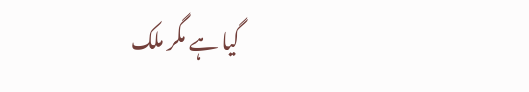گیا ہے مگر ملک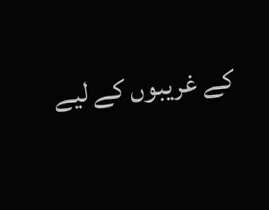کے غریبوں کے لیے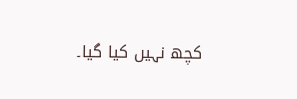کچھ نہیں کیا گیا۔